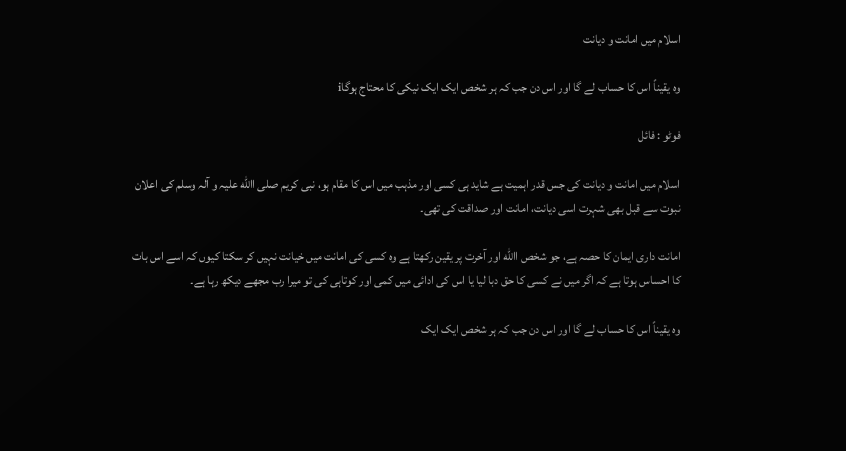اسلام میں امانت و دیانت

وہ یقیناً اس کا حساب لے گا اور اس دن جب کہ ہر شخص ایک ایک نیکی کا محتاج ہوگاi

فوٹو : فائل

اسلام میں امانت و دیانت کی جس قدر اہمیت ہے شاید ہی کسی اور مذہب میں اس کا مقام ہو، نبی کریم صلی االله علیہ و آلہ وسلم کی اعلان نبوت سے قبل بھی شہرت اسی دیانت، امانت اور صداقت کی تھی۔

امانت داری ایمان کا حصہ ہے، جو شخص االله اور آخرت پر یقین رکھتا ہے وہ کسی کی امانت میں خیانت نہیں کر سکتا کیوں کہ اسے اس بات کا احساس ہوتا ہے کہ اگر میں نے کسی کا حق دبا لیا یا اس کی ادائی میں کمی اور کوتاہی کی تو میرا رب مجھے دیکھ رہا ہے۔

وہ یقیناً اس کا حساب لے گا اور اس دن جب کہ ہر شخص ایک ایک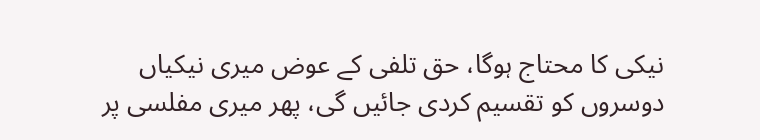نیکی کا محتاج ہوگا، حق تلفی کے عوض میری نیکیاں دوسروں کو تقسیم کردی جائیں گی، پھر میری مفلسی پر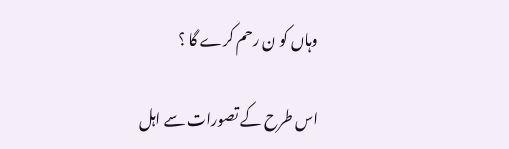وہاں کو ن رحم کرے گا ؟

اس طرح کے تصورات سے اہل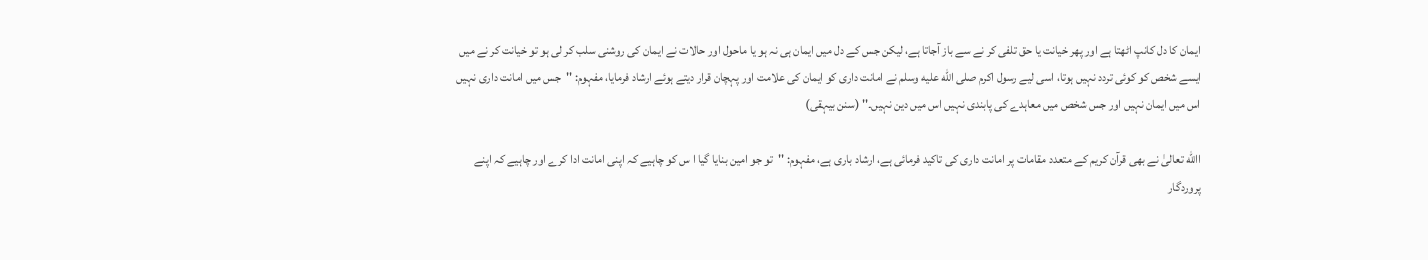ایمان کا دل کانپ اٹھتا ہے اور پھر خیانت یا حق تلفی کر نے سے باز آجاتا ہے، لیکن جس کے دل میں ایمان ہی نہ ہو یا ماحول اور حالات نے ایمان کی روشنی سلب کر لی ہو تو خیانت کر نے میں ایسے شخص کو کوئی تردد نہیں ہوتا، اسی لیے رسول اکرم صلى الله عليه وسلم نے امانت داری کو ایمان کی علامت اور پہچان قرار دیتے ہوئے ارشاد فرمایا، مفہوم: ''جس میں امانت داری نہیں اس میں ایمان نہیں اور جس شخص میں معاہدے کی پابندی نہیں اس میں دین نہیں۔'' (سنن بیہقی)

االله تعالیٰ نے بھی قرآن کریم کے متعدد مقامات پر امانت داری کی تاکید فرمائی ہے، ارشاد باری ہے، مفہوم: ''تو جو امین بنایا گیا ا س کو چاہیے کہ اپنی امانت ادا کرے اور چاہیے کہ اپنے پروردگار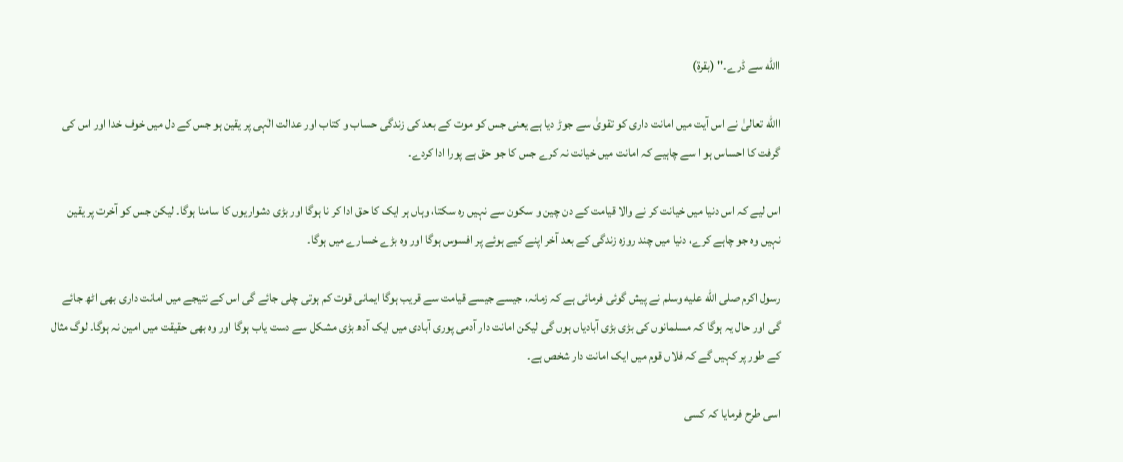االله سے ڈرے۔'' (بقرۃ)

االله تعالیٰ نے اس آیت میں امانت داری کو تقویٰ سے جوڑ دیا ہے یعنی جس کو موت کے بعد کی زندگی حساب و کتاب اور عدالت الٰہی پر یقین ہو جس کے دل میں خوف خدا اور اس کی گرفت کا احساس ہو ا سے چاہیے کہ امانت میں خیانت نہ کرے جس کا جو حق ہے پورا ادا کردے۔

اس لیے کہ اس دنیا میں خیانت کر نے والا قیامت کے دن چین و سکون سے نہیں رہ سکتا، وہاں ہر ایک کا حق ادا کر نا ہوگا اور بڑی دشواریوں کا سامنا ہوگا۔ لیکن جس کو آخرت پر یقین نہیں وہ جو چاہے کرے، دنیا میں چند روزہ زندگی کے بعد آخر اپنے کیے ہوئے پر افسوس ہوگا اور وہ بڑے خسارے میں ہوگا۔

رسول اکرم صلى الله عليه وسلم نے پیش گوئی فرمائی ہے کہ زمانہ، جیسے جیسے قیامت سے قریب ہوگا ایمانی قوت کم ہوتی چلی جائے گی اس کے نتیجے میں امانت داری بھی اٹھ جائے گی اور حال یہ ہوگا کہ مسلمانوں کی بڑی بڑی آبادیاں ہوں گی لیکن امانت دار آدمی پوری آبادی میں ایک آدھ بڑی مشکل سے دست یاب ہوگا اور وہ بھی حقیقت میں امین نہ ہوگا۔ لوگ مثال کے طور پر کہیں گے کہ فلاں قوم میں ایک امانت دار شخص ہے۔

اسی طرح فرمایا کہ کسی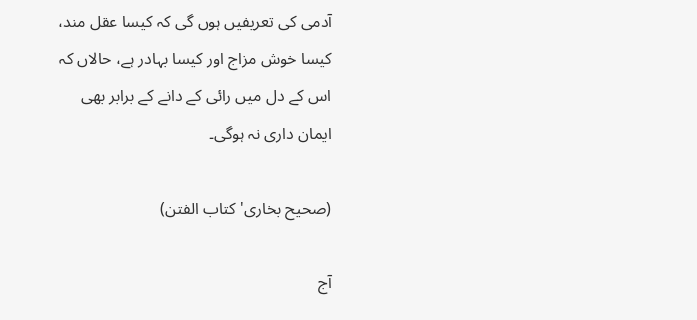آدمی کی تعریفیں ہوں گی کہ کیسا عقل مند، کیسا خوش مزاج اور کیسا بہادر ہے، حالاں کہ اس کے دل میں رائی کے دانے کے برابر بھی ایمان داری نہ ہوگی۔

(صحیح بخاری' کتاب الفتن)

آج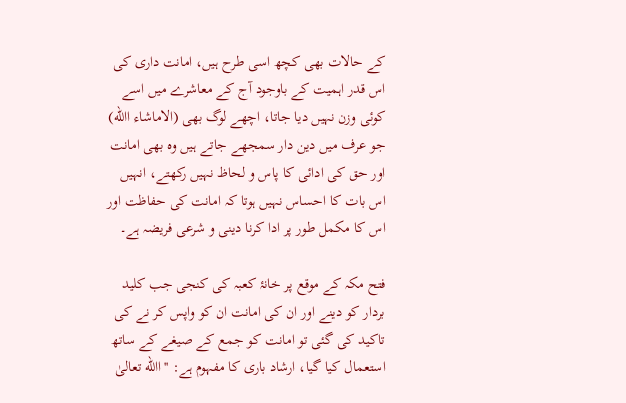کے حالات بھی کچھ اسی طرح ہیں، امانت داری کی اس قدر اہمیت کے باوجود آج کے معاشرے میں اسے کوئی وزن نہیں دیا جاتا، اچھے لوگ بھی (الاماشاء االله) جو عرف میں دین دار سمجھے جاتے ہیں وہ بھی امانت اور حق کی ادائی کا پاس و لحاظ نہیں رکھتے، انہیں اس بات کا احساس نہیں ہوتا کہ امانت کی حفاظت اور اس کا مکمل طور پر ادا کرنا دینی و شرعی فریضہ ہے۔

فتح مکہ کے موقع پر خانۂ کعبہ کی کنجی جب کلید بردار کو دینے اور ان کی امانت ان کو واپس کر نے کی تاکید کی گئی تو امانت کو جمع کے صیغے کے ساتھ استعمال کیا گیا، ارشاد باری کا مفہوم ہے: ''االله تعالیٰ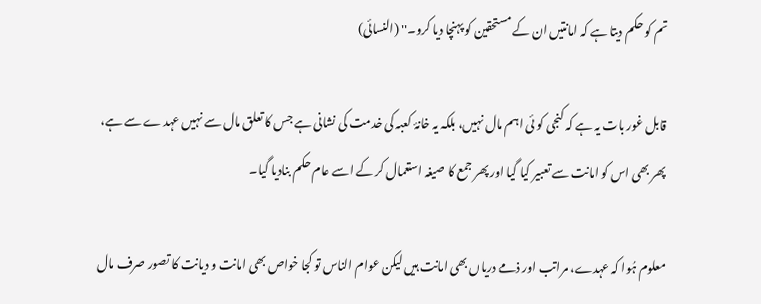تم کو حکم دیتا ہے کہ امانتیں ان کے مستحقین کو پہنچا دیا کرو۔'' (النسائی)

قابل غور بات یہ ہے کہ کنجی کو ئی اہم مال نہیں، بلکہ یہ خانۂ کعبہ کی خدمت کی نشانی ہے جس کا تعلق مال سے نہیں عہد ے سے ہے، پھر بھی اس کو امانت سے تعبیر کیا گیا اور پھر جمع کا صیغہ استعمال کر کے اسے عام حکم بنادیا گیا۔

معلوم ہُوا کہ عہدے، مراتب اور ذمے دریاں بھی امانت ہیں لیکن عوام الناس تو کجا خواص بھی امانت و دیانت کا تصور صرف مال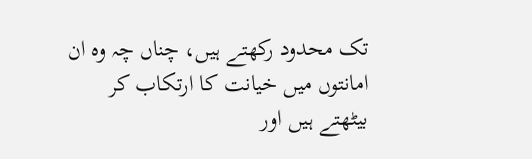تک محدود رکھتے ہیں، چناں چہ وہ ان امانتوں میں خیانت کا ارتکاب کر بیٹھتے ہیں اور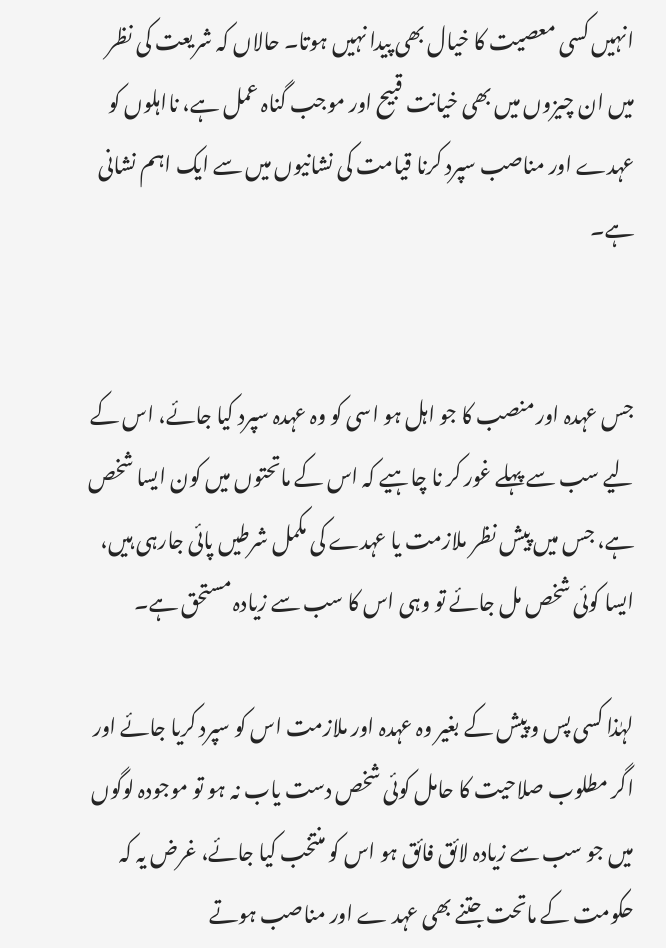انہیں کسی معصیت کا خیال بھی پیدا نہیں ہوتا۔ حالاں کہ شریعت کی نظر میں ان چیزوں میں بھی خیانت قبیح اور موجب گناہ عمل ہے، نااہلوں کو عہدے اور مناصب سپرد کرنا قیامت کی نشانیوں میں سے ایک اہم نشانی ہے۔


جس عہدہ اور منصب کا جو اہل ہو اسی کو وہ عہدہ سپرد کیا جائے، اس کے لیے سب سے پہلے غور کر نا چاہیے کہ اس کے ماتحتوں میں کون ایسا شخص ہے، جس میں پیش نظر ملازمت یا عہدے کی مکمل شرطیں پائی جارہی ہیں، ایسا کوئی شخص مل جائے تو وہی اس کا سب سے زیادہ مستحق ہے۔

لہٰذا کسی پس و پیش کے بغیر وہ عہدہ اور ملازمت اس کو سپرد کریا جائے اور اگر مطلوب صلاحیت کا حامل کوئی شخص دست یاب نہ ہو تو موجودہ لوگوں میں جو سب سے زیادہ لائق فائق ہو اس کو منتخب کیا جائے، غرض یہ کہ حکومت کے ماتحت جتنے بھی عہد ے اور مناصب ہوتے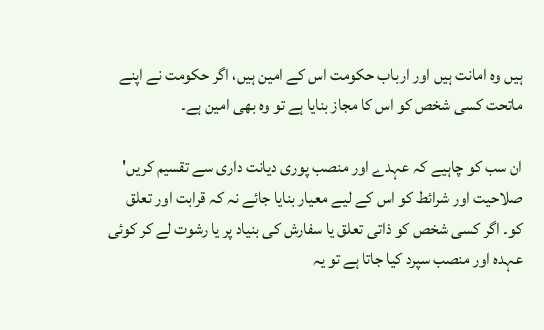ہیں وہ امانت ہیں اور ارباب حکومت اس کے امین ہیں، اگر حکومت نے اپنے ماتحت کسی شخص کو اس کا مجاز بنایا ہے تو وہ بھی امین ہے۔

ان سب کو چاہیے کہ عہدے اور منصب پوری دیانت داری سے تقسیم کریں' صلاحیت اور شرائط کو اس کے لیے معیار بنایا جائے نہ کہ قرابت اور تعلق کو۔ اگر کسی شخص کو ذاتی تعلق یا سفارش کی بنیاد پر یا رشوت لے کر کوئی عہدہ اور منصب سپرد کیا جاتا ہے تو یہ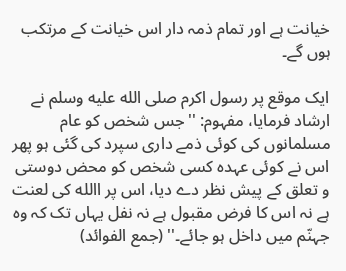خیانت ہے اور تمام ذمہ دار اس خیانت کے مرتکب ہوں گے۔

ایک موقع پر رسول اکرم صلى الله عليه وسلم نے ارشاد فرمایا، مفہوم: ''جس شخص کو عام مسلمانوں کی کوئی ذمے داری سپرد کی گئی ہو پھر اس نے کوئی عہدہ کسی شخص کو محض دوستی و تعلق کے پیش نظر دے دیا، اس پر االله کی لعنت ہے نہ اس کا فرض مقبول ہے نہ نفل یہاں تک کہ وہ جہنّم میں داخل ہو جائے۔'' (جمع الفوائد)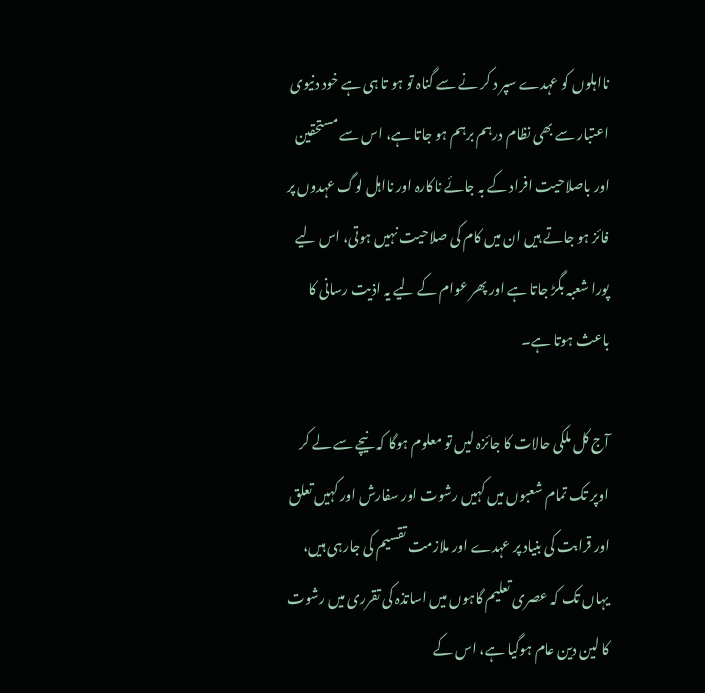نااہلوں کو عہدے سپر د کر نے سے گناہ تو ہو تا ہی ہے خود دنیوی اعتبار سے بھی نظام درہم برہم ہو جاتا ہے، اس سے مستحقین اور باصلاحیت افراد کے بہ جائے ناکارہ اور نااہل لوگ عہدوں پر فائز ہو جاتے ہیں ان میں کام کی صلاحیت نہیں ہوتی، اس لیے پورا شعبہ بگڑ جاتا ہے اور پھر عوام کے لیے یہ اذیت رسانی کا باعث ہوتا ہے۔

آج کل ملکی حالات کا جائزہ لیں تو معلوم ہوگا کہ نیچے سے لے کر اوپر تک تمام شعبوں میں کہیں رشوت اور سفارش اور کہیں تعلق اور قرابت کی بنیاد پر عہدے اور ملازمت تقسیم کی جارہی ہیں، یہاں تک کہ عصری تعلیم گاہوں میں اساتذہ کی تقرری میں رشوت کا لین دین عام ہوگیا ہے، اس کے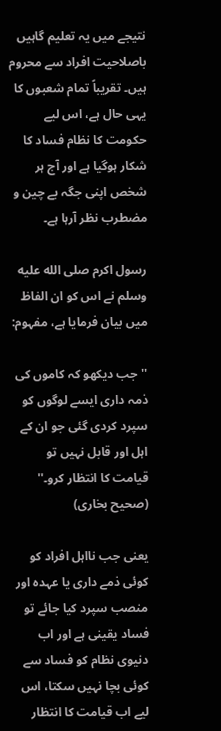نتیجے میں یہ تعلیم گاہیں باصلاحیت افراد سے محروم ہیں۔ تقریباً تمام شعبوں کا یہی حال ہے، اس لیے حکومت کا نظام فساد کا شکار ہوگیا ہے اور آج ہر شخص اپنی جگہ بے چین و مضطرب نظر آرہا ہے۔

رسول اکرم صلى الله عليه وسلم نے اس کو ان الفاظ میں بیان فرمایا ہے، مفہوم:

''جب دیکھو کہ کاموں کی ذمہ داری ایسے لوگوں کو سپرد کردی گئی جو ان کے اہل اور قابل نہیں تو قیامت کا انتظار کرو۔'' (صحیح بخاری)

یعنی جب نااہل افراد کو کوئی ذمے داری یا عہدہ اور منصب سپرد کیا جائے تو فساد یقینی ہے اور اب دنیوی نظام کو فساد سے کوئی بچا نہیں سکتا، اس لیے اب قیامت کا انتظار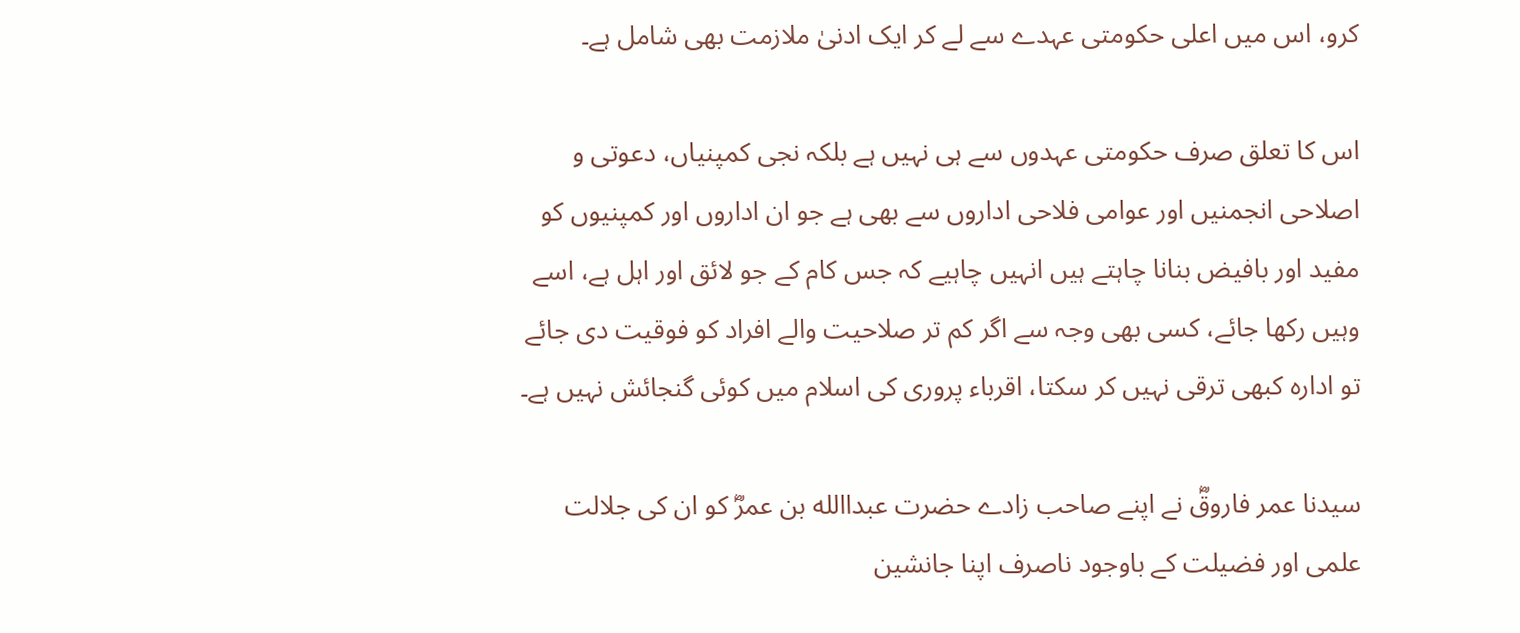کرو، اس میں اعلی حکومتی عہدے سے لے کر ایک ادنیٰ ملازمت بھی شامل ہے۔

اس کا تعلق صرف حکومتی عہدوں سے ہی نہیں ہے بلکہ نجی کمپنیاں، دعوتی و اصلاحی انجمنیں اور عوامی فلاحی اداروں سے بھی ہے جو ان اداروں اور کمپنیوں کو مفید اور بافیض بنانا چاہتے ہیں انہیں چاہیے کہ جس کام کے جو لائق اور اہل ہے، اسے وہیں رکھا جائے، کسی بھی وجہ سے اگر کم تر صلاحیت والے افراد کو فوقیت دی جائے تو ادارہ کبھی ترقی نہیں کر سکتا، اقرباء پروری کی اسلام میں کوئی گنجائش نہیں ہے۔

سیدنا عمر فاروقؓ نے اپنے صاحب زادے حضرت عبداالله بن عمرؓ کو ان کی جلالت علمی اور فضیلت کے باوجود ناصرف اپنا جانشین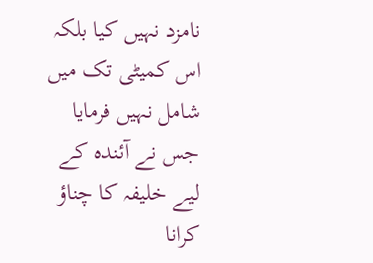نامزد نہیں کیا بلکہ اس کمیٹی تک میں شامل نہیں فرمایا جس نے آئندہ کے لیے خلیفہ کا چناؤ کرانا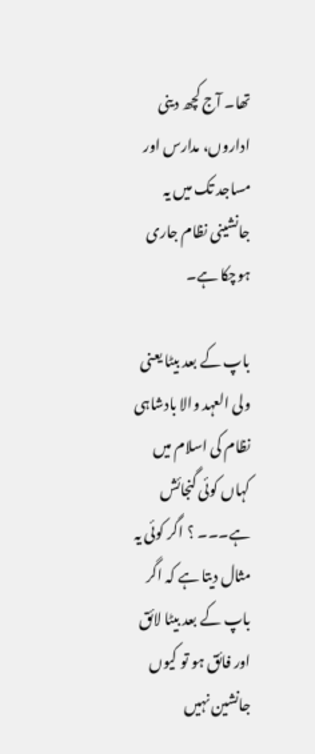تھا۔ آج کچھ دینی اداروں، مدارس اور مساجد تک میں یہ جانشینی نظام جاری ہوچکا ہے۔

باپ کے بعد بیٹا یعنی ولی العہد والا بادشاہی نظام کی اسلام میں کہاں کوئی گنجائش ہے۔۔۔ ؟ اگر کوئی یہ مثال دیتا ہے کہ اگر باپ کے بعد بیٹا لائق اور فائق ہو تو کیوں جانشین نہیں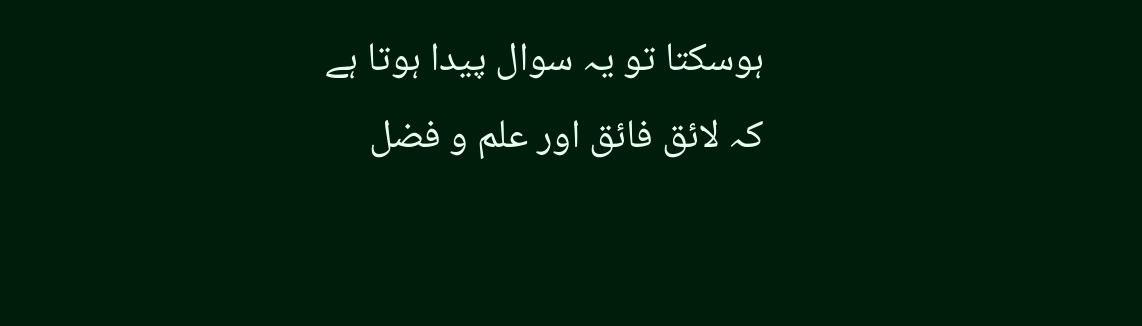ہوسکتا تو یہ سوال پیدا ہوتا ہے کہ لائق فائق اور علم و فضل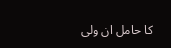کا حامل ان ولی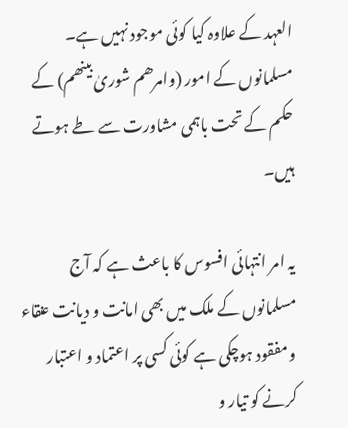العہد کے علاوہ کیا کوئی موجود نہیں ہے۔ مسلمانوں کے امور (وامرھم شوریٰ بینھم) کے حکم کے تحت باہمی مشاورت سے طے ہوتے ہیں۔

یہ امر انتہائی افسوس کا باعث ہے کہ آج مسلمانوں کے ملک میں بھی امانت و دیانت عنقاء و مفقود ہوچکی ہے کوئی کسی پر اعتماد و اعتبار کرنے کو تیار و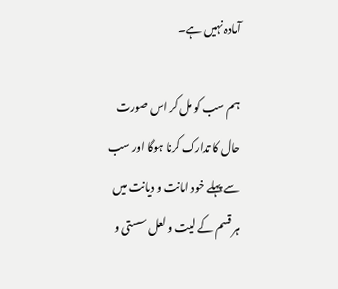آمادہ نہیں ہے۔

ہم سب کو مل کر اس صورت حال کا تدارک کرنا ہوگا اور سب سے پہلے خود امانت و دیانت میں ہر قسم کے لیت و لعل سستی و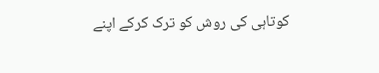کوتاہی کی روش کو ترک کرکے اپنے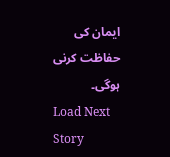ایمان کی حفاظت کرنی ہوگی۔
Load Next Story